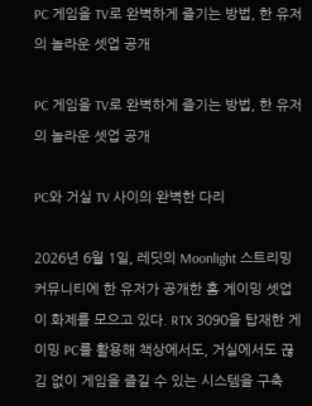PC 게임을 TV로 완벽하게 즐기는 방법, 한 유저의 놀라운 셋업 공개

PC 게임을 TV로 완벽하게 즐기는 방법, 한 유저의 놀라운 셋업 공개

PC와 거실 TV 사이의 완벽한 다리

2026년 6월 1일, 레딧의 Moonlight 스트리밍 커뮤니티에 한 유저가 공개한 홈 게이밍 셋업이 화제를 모으고 있다. RTX 3090을 탑재한 게이밍 PC를 활용해 책상에서도, 거실에서도 끊김 없이 게임을 즐길 수 있는 시스템을 구축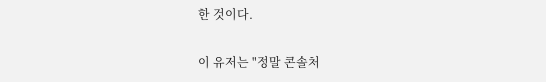한 것이다.

이 유저는 "정말 콘솔처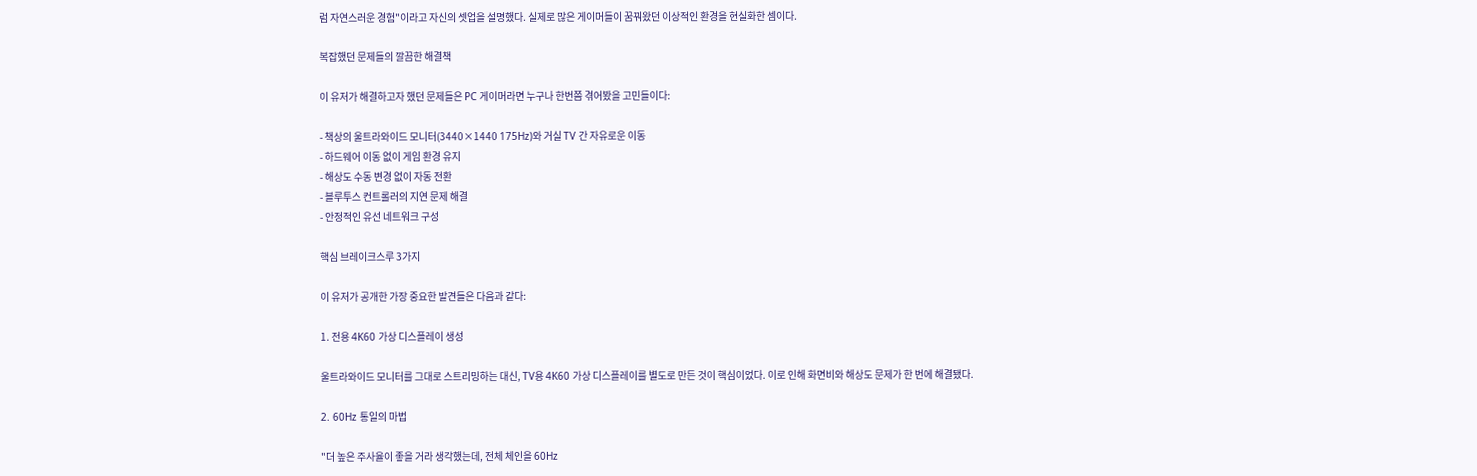럼 자연스러운 경험"이라고 자신의 셋업을 설명했다. 실제로 많은 게이머들이 꿈꿔왔던 이상적인 환경을 현실화한 셈이다.

복잡했던 문제들의 깔끔한 해결책

이 유저가 해결하고자 했던 문제들은 PC 게이머라면 누구나 한번쯤 겪어봤을 고민들이다:

- 책상의 울트라와이드 모니터(3440×1440 175Hz)와 거실 TV 간 자유로운 이동
- 하드웨어 이동 없이 게임 환경 유지
- 해상도 수동 변경 없이 자동 전환
- 블루투스 컨트롤러의 지연 문제 해결
- 안정적인 유선 네트워크 구성

핵심 브레이크스루 3가지

이 유저가 공개한 가장 중요한 발견들은 다음과 같다:

1. 전용 4K60 가상 디스플레이 생성

울트라와이드 모니터를 그대로 스트리밍하는 대신, TV용 4K60 가상 디스플레이를 별도로 만든 것이 핵심이었다. 이로 인해 화면비와 해상도 문제가 한 번에 해결됐다.

2. 60Hz 통일의 마법

"더 높은 주사율이 좋을 거라 생각했는데, 전체 체인을 60Hz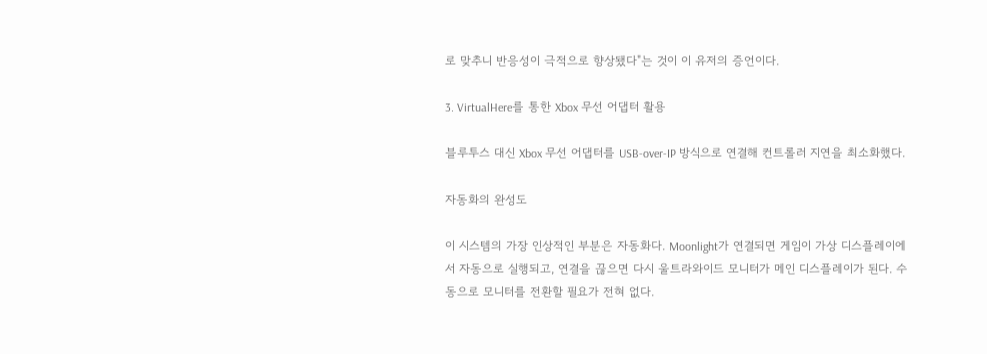로 맞추니 반응성이 극적으로 향상됐다"는 것이 이 유저의 증언이다.

3. VirtualHere를 통한 Xbox 무선 어댑터 활용

블루투스 대신 Xbox 무선 어댑터를 USB-over-IP 방식으로 연결해 컨트롤러 지연을 최소화했다.

자동화의 완성도

이 시스템의 가장 인상적인 부분은 자동화다. Moonlight가 연결되면 게임이 가상 디스플레이에서 자동으로 실행되고, 연결을 끊으면 다시 울트라와이드 모니터가 메인 디스플레이가 된다. 수동으로 모니터를 전환할 필요가 전혀 없다.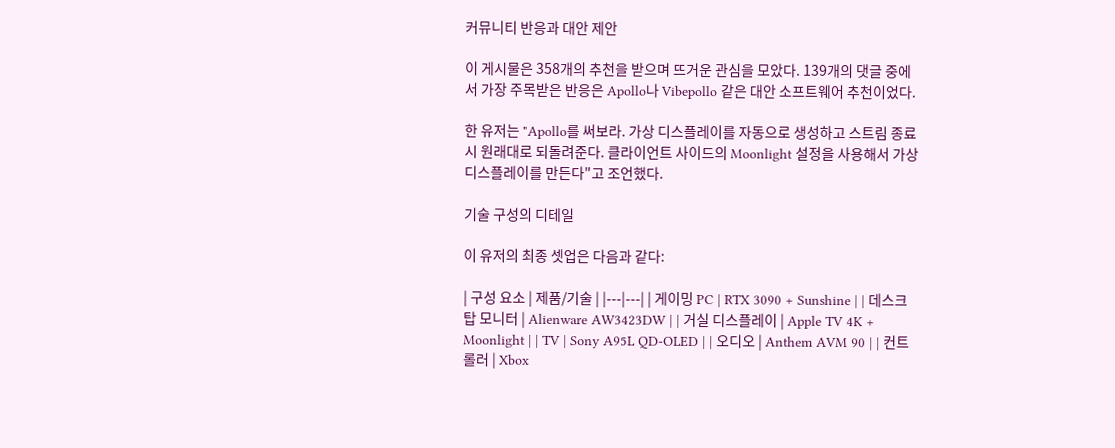커뮤니티 반응과 대안 제안

이 게시물은 358개의 추천을 받으며 뜨거운 관심을 모았다. 139개의 댓글 중에서 가장 주목받은 반응은 Apollo나 Vibepollo 같은 대안 소프트웨어 추천이었다.

한 유저는 "Apollo를 써보라. 가상 디스플레이를 자동으로 생성하고 스트림 종료시 원래대로 되돌려준다. 클라이언트 사이드의 Moonlight 설정을 사용해서 가상 디스플레이를 만든다"고 조언했다.

기술 구성의 디테일

이 유저의 최종 셋업은 다음과 같다:

| 구성 요소 | 제품/기술 | |---|---| | 게이밍 PC | RTX 3090 + Sunshine | | 데스크탑 모니터 | Alienware AW3423DW | | 거실 디스플레이 | Apple TV 4K + Moonlight | | TV | Sony A95L QD-OLED | | 오디오 | Anthem AVM 90 | | 컨트롤러 | Xbox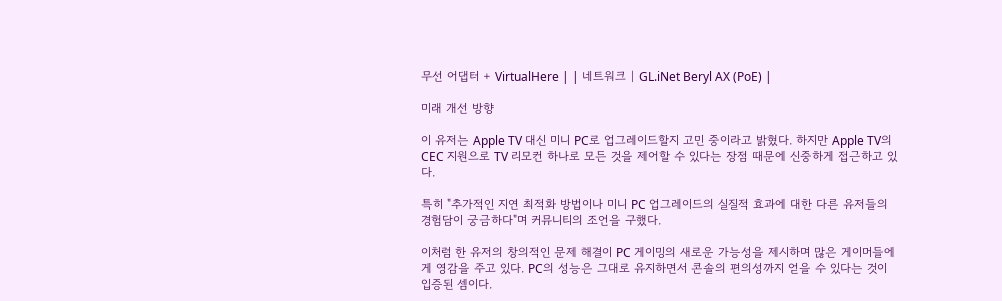무선 어댑터 + VirtualHere | | 네트워크 | GL.iNet Beryl AX (PoE) |

미래 개선 방향

이 유저는 Apple TV 대신 미니 PC로 업그레이드할지 고민 중이라고 밝혔다. 하지만 Apple TV의 CEC 지원으로 TV 리모컨 하나로 모든 것을 제어할 수 있다는 장점 때문에 신중하게 접근하고 있다.

특히 "추가적인 지연 최적화 방법이나 미니 PC 업그레이드의 실질적 효과에 대한 다른 유저들의 경험담이 궁금하다"며 커뮤니티의 조언을 구했다.

이처럼 한 유저의 창의적인 문제 해결이 PC 게이밍의 새로운 가능성을 제시하며 많은 게이머들에게 영감을 주고 있다. PC의 성능은 그대로 유지하면서 콘솔의 편의성까지 얻을 수 있다는 것이 입증된 셈이다.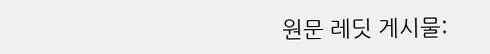원문 레딧 게시물: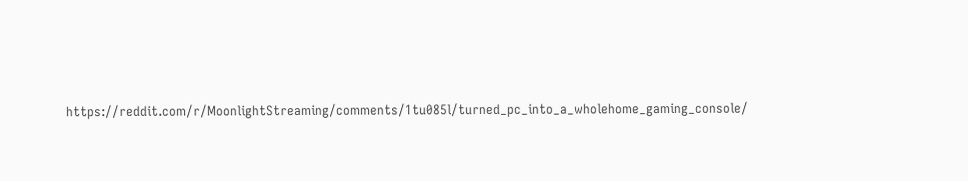https://reddit.com/r/MoonlightStreaming/comments/1tu085l/turned_pc_into_a_wholehome_gaming_console/